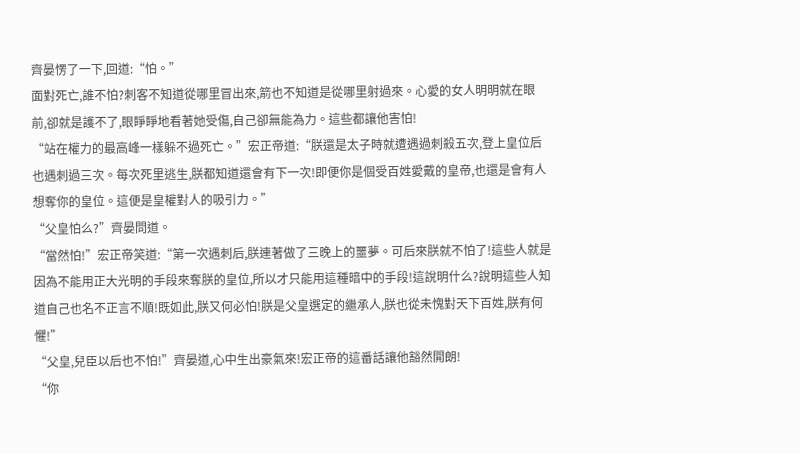齊晏愣了一下,回道:“怕。”
面對死亡,誰不怕?刺客不知道從哪里冒出來,箭也不知道是從哪里射過來。心愛的女人明明就在眼前,卻就是護不了,眼睜睜地看著她受傷,自己卻無能為力。這些都讓他害怕!
“站在權力的最高峰一樣躲不過死亡。”宏正帝道:“朕還是太子時就遭遇過刺殺五次,登上皇位后也遇刺過三次。每次死里逃生,朕都知道還會有下一次!即便你是個受百姓愛戴的皇帝,也還是會有人想奪你的皇位。這便是皇權對人的吸引力。”
“父皇怕么?”齊晏問道。
“當然怕!”宏正帝笑道:“第一次遇刺后,朕連著做了三晚上的噩夢。可后來朕就不怕了!這些人就是因為不能用正大光明的手段來奪朕的皇位,所以才只能用這種暗中的手段!這說明什么?說明這些人知道自己也名不正言不順!既如此,朕又何必怕!朕是父皇選定的繼承人,朕也從未愧對天下百姓,朕有何懼!”
“父皇,兒臣以后也不怕!”齊晏道,心中生出豪氣來!宏正帝的這番話讓他豁然開朗!
“你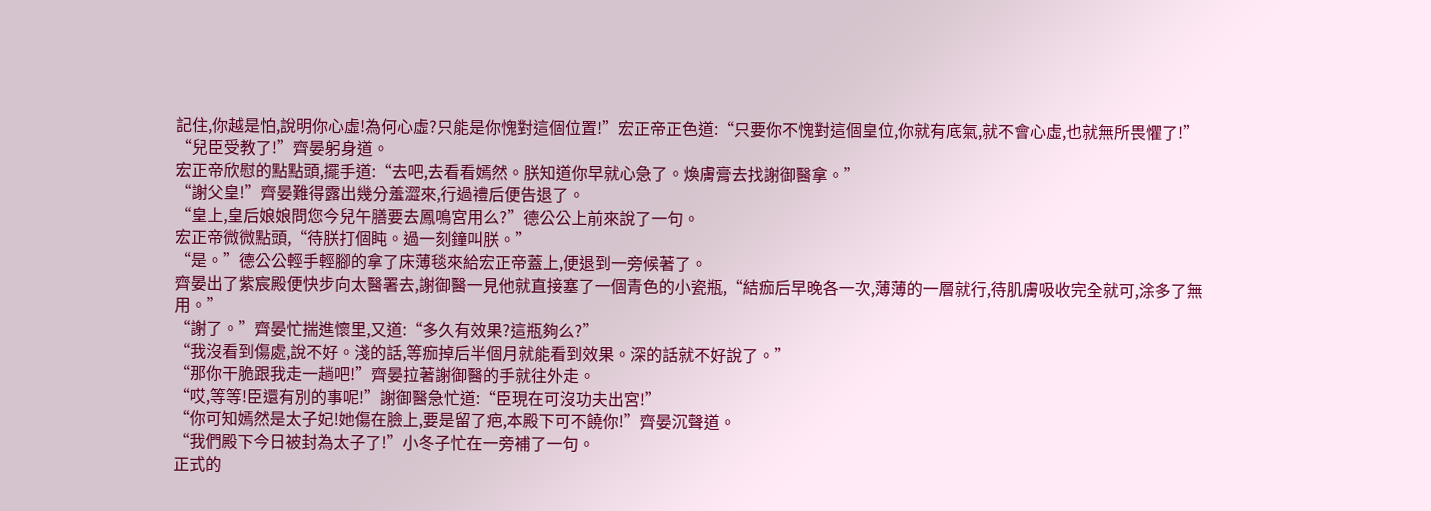記住,你越是怕,說明你心虛!為何心虛?只能是你愧對這個位置!”宏正帝正色道:“只要你不愧對這個皇位,你就有底氣,就不會心虛,也就無所畏懼了!”
“兒臣受教了!”齊晏躬身道。
宏正帝欣慰的點點頭,擺手道:“去吧,去看看嫣然。朕知道你早就心急了。煥膚膏去找謝御醫拿。”
“謝父皇!”齊晏難得露出幾分羞澀來,行過禮后便告退了。
“皇上,皇后娘娘問您今兒午膳要去鳳鳴宮用么?”德公公上前來說了一句。
宏正帝微微點頭,“待朕打個盹。過一刻鐘叫朕。”
“是。”德公公輕手輕腳的拿了床薄毯來給宏正帝蓋上,便退到一旁候著了。
齊晏出了紫宸殿便快步向太醫署去,謝御醫一見他就直接塞了一個青色的小瓷瓶,“結痂后早晚各一次,薄薄的一層就行,待肌膚吸收完全就可,涂多了無用。”
“謝了。”齊晏忙揣進懷里,又道:“多久有效果?這瓶夠么?”
“我沒看到傷處,說不好。淺的話,等痂掉后半個月就能看到效果。深的話就不好說了。”
“那你干脆跟我走一趟吧!”齊晏拉著謝御醫的手就往外走。
“哎,等等!臣還有別的事呢!”謝御醫急忙道:“臣現在可沒功夫出宮!”
“你可知嫣然是太子妃!她傷在臉上,要是留了疤,本殿下可不饒你!”齊晏沉聲道。
“我們殿下今日被封為太子了!”小冬子忙在一旁補了一句。
正式的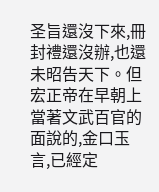圣旨還沒下來,冊封禮還沒辦,也還未昭告天下。但宏正帝在早朝上當著文武百官的面說的,金口玉言,已經定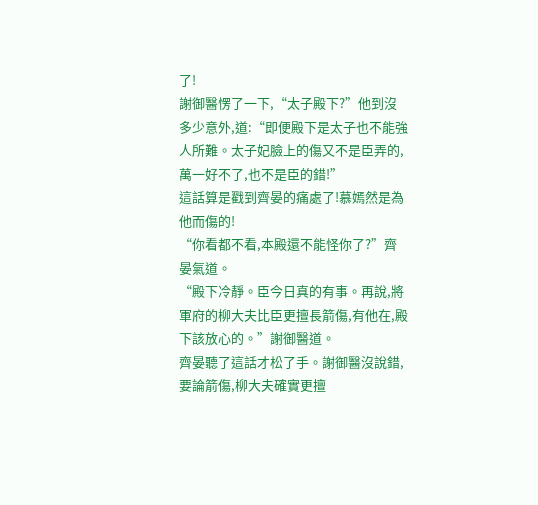了!
謝御醫愣了一下,“太子殿下?”他到沒多少意外,道:“即便殿下是太子也不能強人所難。太子妃臉上的傷又不是臣弄的,萬一好不了,也不是臣的錯!”
這話算是戳到齊晏的痛處了!慕嫣然是為他而傷的!
“你看都不看,本殿還不能怪你了?”齊晏氣道。
“殿下冷靜。臣今日真的有事。再說,將軍府的柳大夫比臣更擅長箭傷,有他在,殿下該放心的。”謝御醫道。
齊晏聽了這話才松了手。謝御醫沒說錯,要論箭傷,柳大夫確實更擅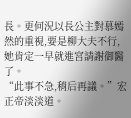長。更何況以長公主對慕嫣然的重視,要是柳大夫不行,她肯定一早就進宮請謝御醫了。
“此事不急,稍后再議。”宏正帝淡淡道。